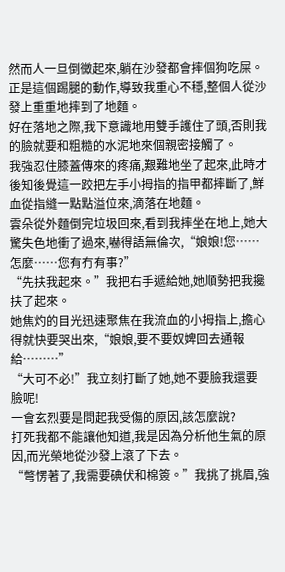然而人一旦倒黴起來,躺在沙發都會摔個狗吃屎。
正是這個踢腿的動作,導致我重心不穩,整個人從沙發上重重地摔到了地麵。
好在落地之際,我下意識地用雙手護住了頭,否則我的臉就要和粗糙的水泥地來個親密接觸了。
我強忍住膝蓋傳來的疼痛,艱難地坐了起來,此時才後知後覺這一跤把左手小拇指的指甲都摔斷了,鮮血從指縫一點點溢位來,滴落在地麵。
雲朵從外麵倒完垃圾回來,看到我摔坐在地上,她大驚失色地衝了過來,嚇得語無倫次,“娘娘!您……怎麼……您有冇有事?”
“先扶我起來。”我把右手遞給她,她順勢把我攙扶了起來。
她焦灼的目光迅速聚焦在我流血的小拇指上,擔心得就快要哭出來,“娘娘,要不要奴婢回去通報給………”
“大可不必!”我立刻打斷了她,她不要臉我還要臉呢!
一會玄烈要是問起我受傷的原因,該怎麼說?
打死我都不能讓他知道,我是因為分析他生氣的原因,而光榮地從沙發上滾了下去。
“彆愣著了,我需要碘伏和棉簽。”我挑了挑眉,強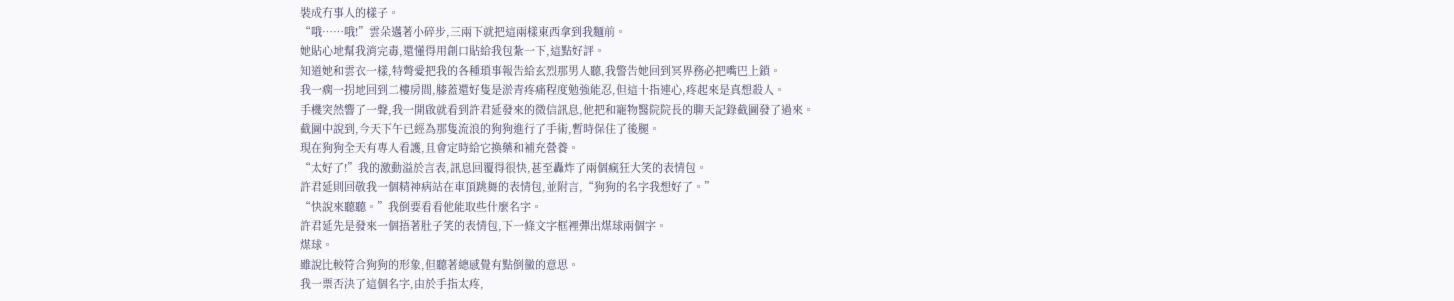裝成冇事人的樣子。
“哦……哦!”雲朵邁著小碎步,三兩下就把這兩樣東西拿到我麵前。
她貼心地幫我消完毒,還懂得用創口貼給我包紮一下,這點好評。
知道她和雲衣一樣,特彆愛把我的各種瑣事報告給玄烈那男人聽,我警告她回到冥界務必把嘴巴上鎖。
我一瘸一拐地回到二樓房間,膝蓋還好隻是淤青疼痛程度勉強能忍,但這十指連心,疼起來是真想殺人。
手機突然響了一聲,我一開啟就看到許君延發來的微信訊息,他把和寵物醫院院長的聊天記錄截圖發了過來。
截圖中說到,今天下午已經為那隻流浪的狗狗進行了手術,暫時保住了後腿。
現在狗狗全天有專人看護,且會定時給它換藥和補充營養。
“太好了!”我的激動溢於言表,訊息回覆得很快,甚至轟炸了兩個瘋狂大笑的表情包。
許君延則回敬我一個精神病站在車頂跳舞的表情包,並附言,“狗狗的名字我想好了。”
“快說來聽聽。”我倒要看看他能取些什麼名字。
許君延先是發來一個捂著肚子笑的表情包,下一條文字框裡彈出煤球兩個字。
煤球。
雖說比較符合狗狗的形象,但聽著總感覺有點倒黴的意思。
我一票否決了這個名字,由於手指太疼,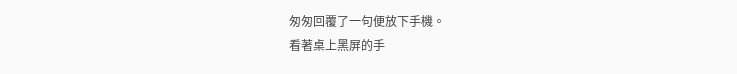匆匆回覆了一句便放下手機。
看著桌上黑屏的手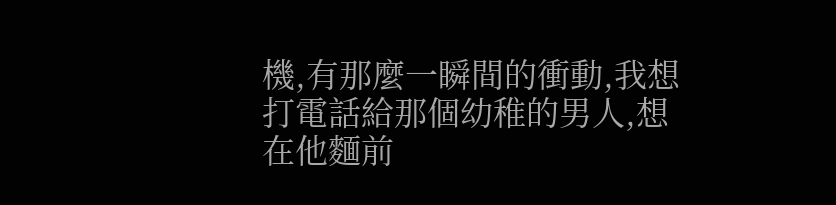機,有那麼一瞬間的衝動,我想打電話給那個幼稚的男人,想在他麵前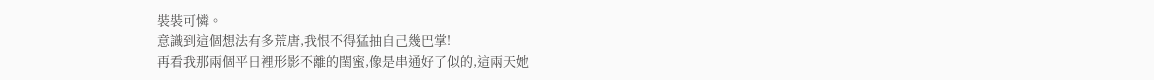裝裝可憐。
意識到這個想法有多荒唐,我恨不得猛抽自己幾巴掌!
再看我那兩個平日裡形影不離的閨蜜,像是串通好了似的,這兩天她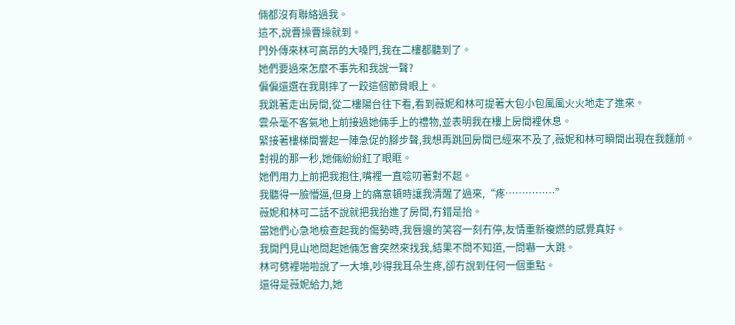倆都沒有聯絡過我。
這不,說曹操曹操就到。
門外傳來林可高昂的大嗓門,我在二樓都聽到了。
她們要過來怎麼不事先和我說一聲?
偏偏還選在我剛摔了一跤這個節骨眼上。
我跳著走出房間,從二樓陽台往下看,看到薇妮和林可提著大包小包風風火火地走了進來。
雲朵毫不客氣地上前接過她倆手上的禮物,並表明我在樓上房間裡休息。
緊接著樓梯間響起一陣急促的腳步聲,我想再跳回房間已經來不及了,薇妮和林可瞬間出現在我麵前。
對視的那一秒,她倆紛紛紅了眼眶。
她們用力上前把我抱住,嘴裡一直唸叨著對不起。
我聽得一臉懵逼,但身上的痛意頓時讓我清醒了過來,“疼……………”
薇妮和林可二話不說就把我抬進了房間,冇錯是抬。
當她們心急地檢查起我的傷勢時,我唇邊的笑容一刻冇停,友情重新複燃的感覺真好。
我開門見山地問起她倆怎會突然來找我,結果不問不知道,一問嚇一大跳。
林可劈裡啪啦說了一大堆,吵得我耳朵生疼,卻冇說到任何一個重點。
還得是薇妮給力,她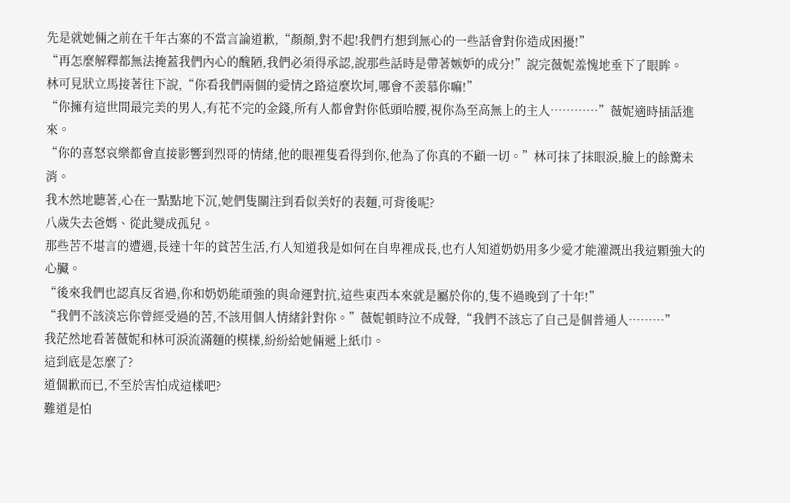先是就她倆之前在千年古寨的不當言論道歉,“顏顏,對不起!我們冇想到無心的一些話會對你造成困擾!”
“再怎麼解釋都無法掩蓋我們內心的醜陋,我們必須得承認,說那些話時是帶著嫉妒的成分!”說完薇妮羞愧地垂下了眼眸。
林可見狀立馬接著往下說,“你看我們兩個的愛情之路這麼坎坷,哪會不羨慕你嘛!”
“你擁有這世間最完美的男人,有花不完的金錢,所有人都會對你低頭哈腰,視你為至高無上的主人…………”薇妮適時插話進來。
“你的喜怒哀樂都會直接影響到烈哥的情緒,他的眼裡隻看得到你,他為了你真的不顧一切。”林可抹了抹眼淚,臉上的餘驚未消。
我木然地聽著,心在一點點地下沉,她們隻關注到看似美好的表麵,可背後呢?
八歲失去爸媽、從此變成孤兒。
那些苦不堪言的遭遇,長達十年的貧苦生活,冇人知道我是如何在自卑裡成長,也冇人知道奶奶用多少愛才能灌溉出我這顆強大的心臟。
“後來我們也認真反省過,你和奶奶能頑強的與命運對抗,這些東西本來就是屬於你的,隻不過晚到了十年!”
“我們不該淡忘你曾經受過的苦,不該用個人情緒針對你。”薇妮頓時泣不成聲,“我們不該忘了自己是個普通人………”
我茫然地看著薇妮和林可淚流滿麵的模樣,紛紛給她倆遞上紙巾。
這到底是怎麼了?
道個歉而已,不至於害怕成這樣吧?
難道是怕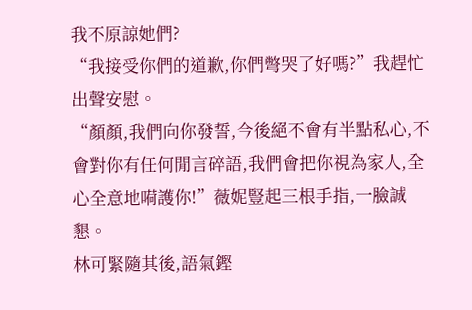我不原諒她們?
“我接受你們的道歉,你們彆哭了好嗎?”我趕忙出聲安慰。
“顏顏,我們向你發誓,今後絕不會有半點私心,不會對你有任何閒言碎語,我們會把你視為家人,全心全意地嗬護你!”薇妮豎起三根手指,一臉誠懇。
林可緊隨其後,語氣鏗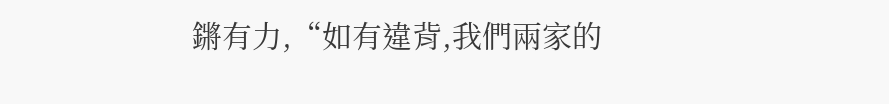鏘有力,“如有違背,我們兩家的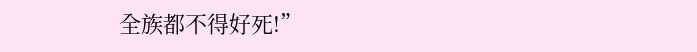全族都不得好死!”